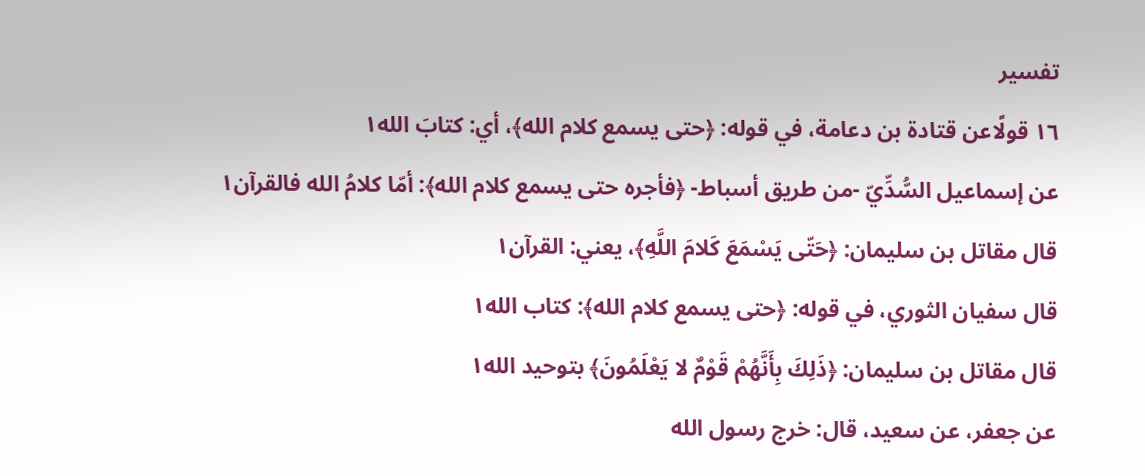تفسير
١٦ قولًاعن قتادة بن دعامة، في قوله: ﴿حتى يسمع كلام الله﴾، أي: كتابَ الله١
عن إسماعيل السُّدِّيّ -من طريق أسباط- ﴿فأجره حتى يسمع كلام الله﴾: أمّا كلامُ الله فالقرآن١
قال مقاتل بن سليمان: ﴿حَتّى يَسْمَعَ كَلامَ اللَّهِ﴾، يعني: القرآن١
قال سفيان الثوري، في قوله: ﴿حتى يسمع كلام الله﴾: كتاب الله١
قال مقاتل بن سليمان: ﴿ذَلِكَ بِأَنَّهُمْ قَوْمٌ لا يَعْلَمُونَ﴾ بتوحيد الله١
عن جعفر، عن سعيد، قال: خرج رسول الله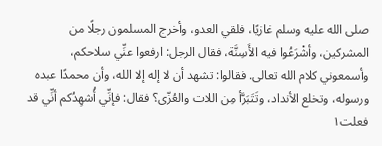صلى الله عليه وسلم غازيًا، فلقي العدو، وأخرج المسلمون رجلًا من المشركين، وأشْرَعُوا فيه الأَسِنَّة، فقال الرجل: ارفعوا عنِّي سلاحكم، وأسمعوني كلام الله تعالى. فقالوا: تشهد أن لا إله إلا الله، وأن محمدًا عبده ورسوله، وتخلع الأنداد، وتَتَبَرَّأ مِن اللات والعُزّى؟ فقال: فإنِّي أُشهِدُكم أنِّي قد فعلت١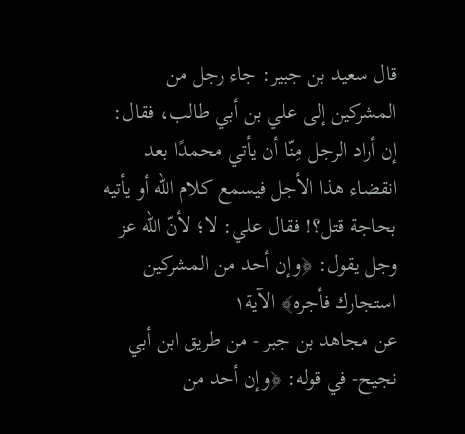قال سعيد بن جبير: جاء رجل من المشركين إلى علي بن أبي طالب، فقال: إن أراد الرجل مِنّا أن يأتي محمدًا بعد انقضاء هذا الأجل فيسمع كلام الله أو يأتيه بحاجة قتل؟! فقال علي: لا؛ لأنّ الله عز وجل يقول: ﴿وإن أحد من المشركين استجارك فأجره﴾ الآية١
عن مجاهد بن جبر - من طريق ابن أبي نجيح- في قوله: ﴿وإن أحد من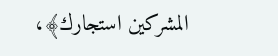المشركين استجارك﴾،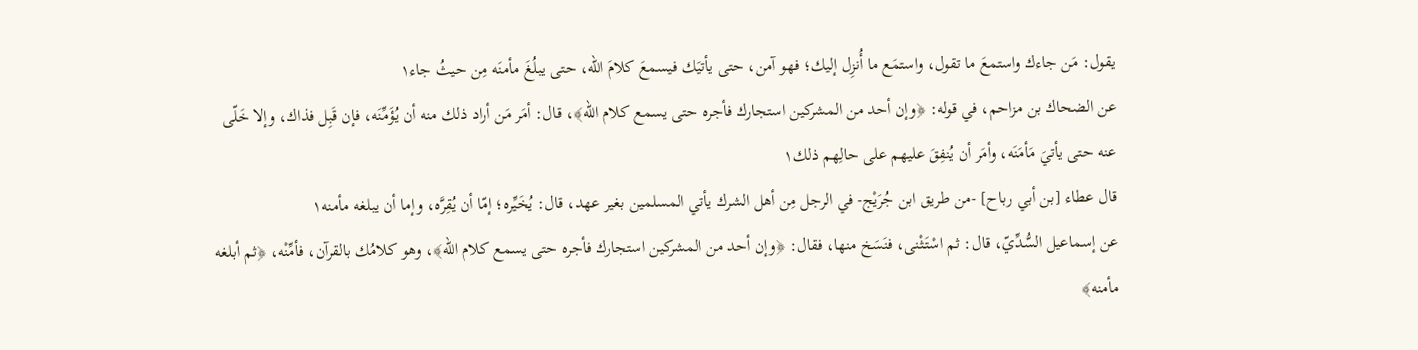يقول: مَن جاءك واستمعَ ما تقول، واستمَع ما أُنزِل إليك؛ فهو آمن، حتى يأتيَك فيسمعَ كلامَ الله، حتى يبلُغَ مأمنَه مِن حيثُ جاء١
عن الضحاك بن مزاحم، في قوله: ﴿وإن أحد من المشركين استجارك فأجره حتى يسمع كلام الله﴾، قال: أمَر مَن أراد ذلك منه أن يُؤَمِّنَه، فإن قَبِل فذاك، وإلا خَلّى عنه حتى يأتيَ مَأمَنَه، وأمَر أن يُنفِقَ عليهم على حالِهم ذلك١
قال عطاء [بن أبي رباح] -من طريق ابن جُرَيْج- في الرجل مِن أهل الشرك يأتي المسلمين بغير عهد، قال: يُخَيِّره؛ إمّا أن يُقِرَّه، وإما أن يبلغه مأمنه١
عن إسماعيل السُّدِّيّ، قال: ثم اسْتَثْنى، فنَسَخ منها، فقال: ﴿وإن أحد من المشركين استجارك فأجره حتى يسمع كلام الله﴾، وهو كلامُك بالقرآن، فأمِّنْه، ﴿ثم أبلغه مأمنه﴾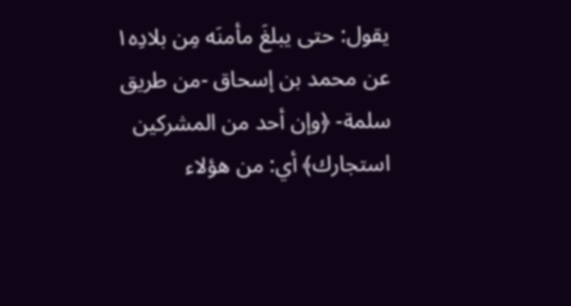يقول: حتى يبلغَ مأمنَه مِن بلادِه١
عن محمد بن إسحاق -من طريق سلمة- ﴿وإن أحد من المشركين استجارك﴾ أي: من هؤلاء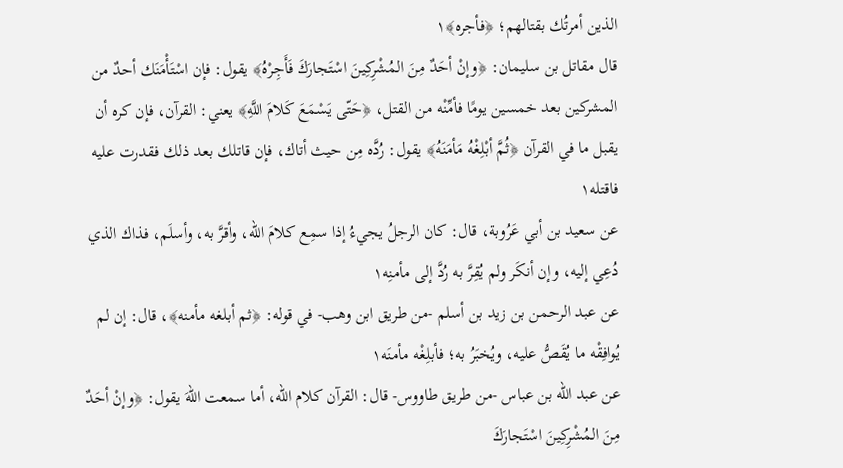الذين أمرتُك بقتالهم؛ ﴿فأجره﴾١
قال مقاتل بن سليمان: ﴿وإنْ أحَدٌ مِنَ المُشْرِكِينَ اسْتَجارَكَ فَأَجِرْهُ﴾ يقول: فإن اسْتَأْمَنَك أحدٌ من المشركين بعد خمسين يومًا فأمِّنْه من القتل، ﴿حَتّى يَسْمَعَ كَلامَ اللَّهِ﴾ يعني: القرآن، فإن كره أن يقبل ما في القرآن ﴿ثُمَّ أبْلِغْهُ مَأمَنَهُ﴾ يقول: رُدَّه مِن حيث أتاك، فإن قاتلك بعد ذلك فقدرت عليه فاقتله١
عن سعيد بن أبي عَرُوبة، قال: كان الرجلُ يجيءُ إذا سمِع كلامَ الله، وأقرَّ به، وأسلَم، فذاك الذي دُعِي إليه، وإن أنكَر ولم يُقِرَّ به رُدَّ إلى مأمنِه١
عن عبد الرحمن بن زيد بن أسلم -من طريق ابن وهب- في قوله: ﴿ثم أبلغه مأمنه﴾، قال: إن لم يُوافِقْه ما يُقَصُّ عليه، ويُخبَرُ به؛ فأبلِغْه مأمنَه١
عن عبد الله بن عباس -من طريق طاووس- قال: القرآن كلام الله، أما سمعت اللهَ يقول: ﴿وإنْ أحَدٌ مِنَ المُشْرِكِينَ اسْتَجارَكَ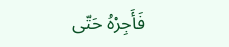فَأَجِرْهُ حَتّى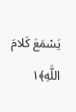يَسْمَعَ كَلامَ اللَّهِ﴾١